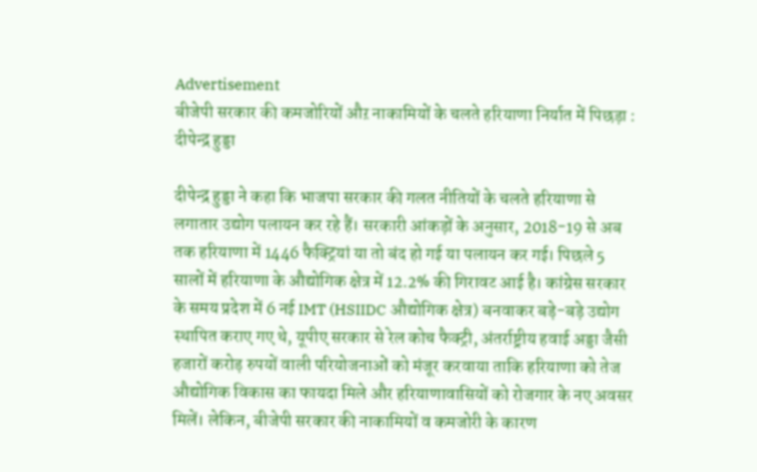Advertisement
बीजेपी सरकार की कमजोरियों औऱ नाकामियों के चलते हरियाणा निर्यात में पिछड़ा : दीपेन्द्र हुड्डा

दीपेन्द्र हुड्डा ने कहा कि भाजपा सरकार की गलत नीतियों के चलते हरियाणा से लगातार उद्योग पलायन कर रहे हैं। सरकारी आंकड़ों के अनुसार, 2018-19 से अब तक हरियाणा में 1446 फैक्ट्रियां या तो बंद हो गई या पलायन कर गई। पिछले 5 सालों में हरियाणा के औद्योगिक क्षेत्र में 12.2% की गिरावट आई है। कांग्रेस सरकार के समय प्रदेश में 6 नई IMT (HSIIDC औद्योगिक क्षेत्र) बनवाकर बड़े-बड़े उद्योग स्थापित कराए गए थे, यूपीए सरकार से रेल कोच फैक्ट्री, अंतर्राष्ट्रीय हवाई अड्डा जैसी हजारों करोड़ रुपयों वाली परियोजनाओं को मंजूर करवाया ताकि हरियाणा को तेज औद्योगिक विकास का फायदा मिले और हरियाणावासियों को रोजगार के नए अवसर मिलें। लेकिन, बीजेपी सरकार की नाकामियों व कमजोरी के कारण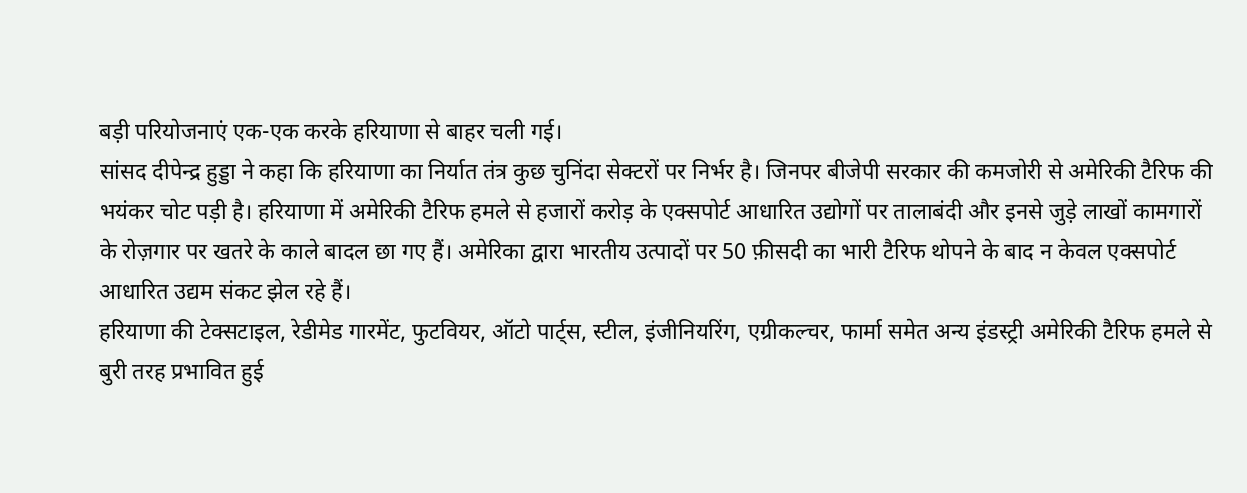बड़ी परियोजनाएं एक-एक करके हरियाणा से बाहर चली गई।
सांसद दीपेन्द्र हुड्डा ने कहा कि हरियाणा का निर्यात तंत्र कुछ चुनिंदा सेक्टरों पर निर्भर है। जिनपर बीजेपी सरकार की कमजोरी से अमेरिकी टैरिफ की भयंकर चोट पड़ी है। हरियाणा में अमेरिकी टैरिफ हमले से हजारों करोड़ के एक्सपोर्ट आधारित उद्योगों पर तालाबंदी और इनसे जुड़े लाखों कामगारों के रोज़गार पर खतरे के काले बादल छा गए हैं। अमेरिका द्वारा भारतीय उत्पादों पर 50 फ़ीसदी का भारी टैरिफ थोपने के बाद न केवल एक्सपोर्ट आधारित उद्यम संकट झेल रहे हैं।
हरियाणा की टेक्सटाइल, रेडीमेड गारमेंट, फुटवियर, ऑटो पार्ट्स, स्टील, इंजीनियरिंग, एग्रीकल्चर, फार्मा समेत अन्य इंडस्ट्री अमेरिकी टैरिफ हमले से बुरी तरह प्रभावित हुई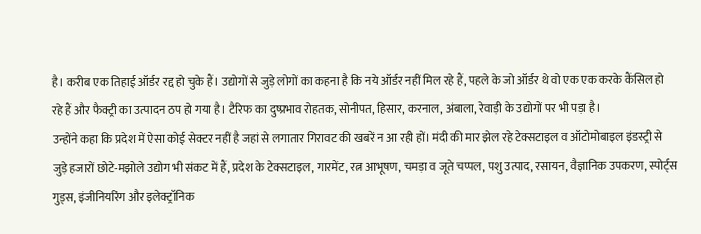है। करीब एक तिहाई ऑर्डर रद्द हो चुके हैं। उद्योगों से जुड़े लोगों का कहना है कि नये ऑर्डर नहीं मिल रहे हैं, पहले के जो ऑर्डर थे वो एक एक करके कैंसिल हो रहे हैं और फैक्ट्री का उत्पादन ठप हो गया है। टैरिफ का दुष्प्रभाव रोहतक, सोनीपत, हिसार, करनाल, अंबाला, रेवाड़ी के उद्योगों पर भी पड़ा है।
उन्होंने कहा कि प्रदेश में ऐसा कोई सेक्टर नहीं है जहां से लगातार गिरावट की खबरें न आ रही हों। मंदी की मार झेल रहे टेक्सटाइल व ऑटोमोबाइल इंडस्ट्री से जुड़े हजारों छोटे-मझोले उद्योग भी संकट में हैं, प्रदेश के टेक्सटाइल, गारमेंट, रत्न आभूषण, चमड़ा व जूते चप्पल, पशु उत्पाद, रसायन, वैज्ञानिक उपकरण, स्पोर्ट्स गुड्स, इंजीनियरिंग और इलेक्ट्रॉनिक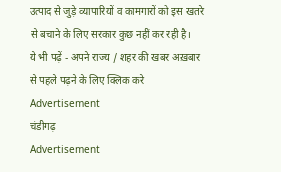उत्पाद से जुड़े व्यापारियों व कामगारों को इस खतरे से बचाने के लिए सरकार कुछ नहीं कर रही है।
ये भी पढ़ें - अपने राज्य / शहर की खबर अख़बार से पहले पढ़ने के लिए क्लिक करे
Advertisement
चंडीगढ़
Advertisement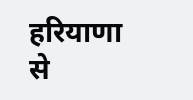हरियाणा से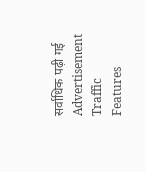सर्वाधिक पढ़ी गई
Advertisement
Traffic
Features